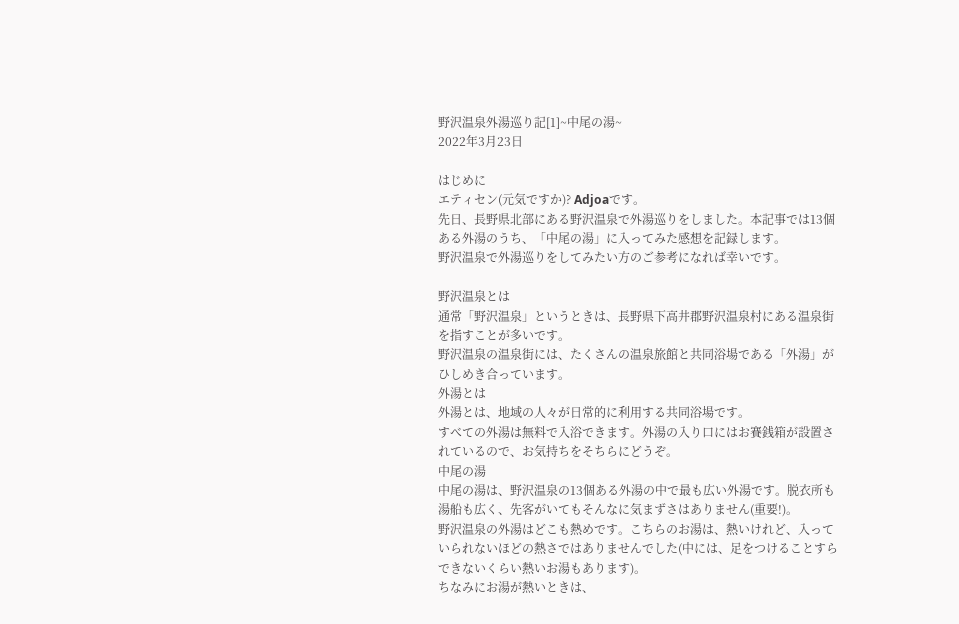野沢温泉外湯巡り記[1]~中尾の湯~
2022年3月23日

はじめに
エティセン(元気ですか)? Adjoaです。
先日、長野県北部にある野沢温泉で外湯巡りをしました。本記事では13個ある外湯のうち、「中尾の湯」に入ってみた感想を記録します。
野沢温泉で外湯巡りをしてみたい方のご参考になれば幸いです。

野沢温泉とは
通常「野沢温泉」というときは、長野県下高井郡野沢温泉村にある温泉街を指すことが多いです。
野沢温泉の温泉街には、たくさんの温泉旅館と共同浴場である「外湯」がひしめき合っています。
外湯とは
外湯とは、地域の人々が日常的に利用する共同浴場です。
すべての外湯は無料で入浴できます。外湯の入り口にはお賽銭箱が設置されているので、お気持ちをそちらにどうぞ。
中尾の湯
中尾の湯は、野沢温泉の13個ある外湯の中で最も広い外湯です。脱衣所も湯船も広く、先客がいてもそんなに気まずさはありません(重要!)。
野沢温泉の外湯はどこも熱めです。こちらのお湯は、熱いけれど、入っていられないほどの熱さではありませんでした(中には、足をつけることすらできないくらい熱いお湯もあります)。
ちなみにお湯が熱いときは、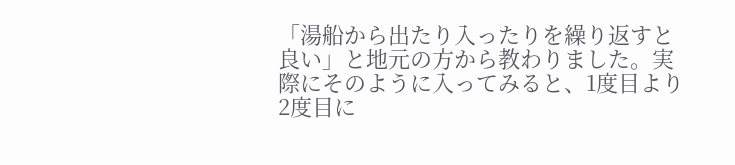「湯船から出たり入ったりを繰り返すと良い」と地元の方から教わりました。実際にそのように入ってみると、1度目より2度目に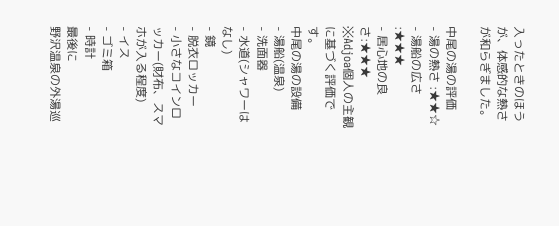入ったときのほうが、体感的な熱さが和らぎました。

中尾の湯の評価
- 湯の熱さ :★★☆
- 湯船の広さ :★★★
- 居心地の良さ:★★★
※Adjoa個人の主観に基づく評価です。
中尾の湯の設備
- 湯船(温泉)
- 洗面器
- 水道(シャワーはなし)
- 鏡
- 脱衣ロッカー
- 小さなコインロッカー(財布、スマホが入る程度)
- イス
- ゴミ箱
- 時計
最後に
野沢温泉の外湯巡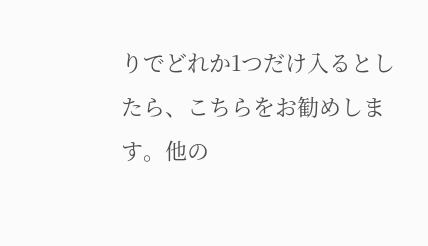りでどれか1つだけ入るとしたら、こちらをお勧めします。他の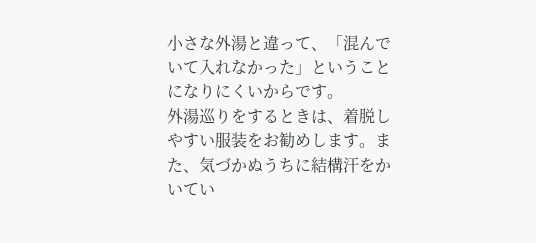小さな外湯と違って、「混んでいて入れなかった」ということになりにくいからです。
外湯巡りをするときは、着脱しやすい服装をお勧めします。また、気づかぬうちに結構汗をかいてい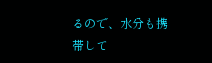るので、水分も携帯して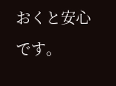おくと安心です。